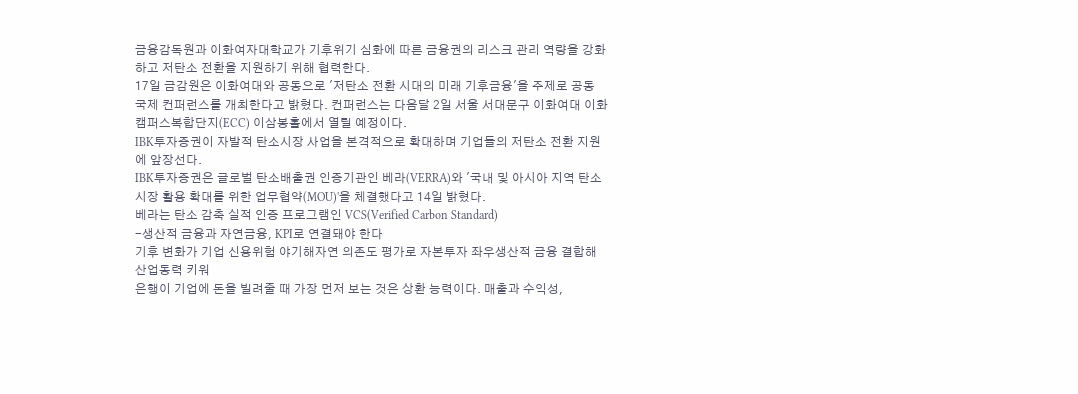금융감독원과 이화여자대학교가 기후위기 심화에 따른 금융권의 리스크 관리 역량을 강화하고 저탄소 전환을 지원하기 위해 협력한다.
17일 금감원은 이화여대와 공동으로 '저탄소 전환 시대의 미래 기후금융'을 주제로 공동 국제 컨퍼런스를 개최한다고 밝혔다. 컨퍼런스는 다음달 2일 서울 서대문구 이화여대 이화캠퍼스복합단지(ECC) 이삼봉홀에서 열릴 예정이다.
IBK투자증권이 자발적 탄소시장 사업을 본격적으로 확대하며 기업들의 저탄소 전환 지원에 앞장선다.
IBK투자증권은 글로벌 탄소배출권 인증기관인 베라(VERRA)와 '국내 및 아시아 지역 탄소시장 활용 확대를 위한 업무협약(MOU)'을 체결했다고 14일 밝혔다.
베라는 탄소 감축 실적 인증 프로그램인 VCS(Verified Carbon Standard)
-생산적 금융과 자연금융, KPI로 연결돼야 한다
기후 변화가 기업 신용위험 야기해자연 의존도 평가로 자본투자 좌우생산적 금융 결합해 산업동력 키워
은행이 기업에 돈을 빌려줄 때 가장 먼저 보는 것은 상환 능력이다. 매출과 수익성,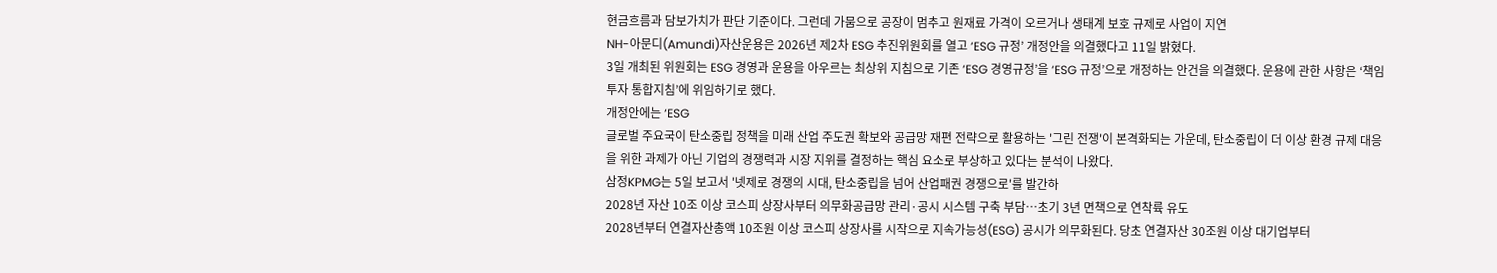현금흐름과 담보가치가 판단 기준이다. 그런데 가뭄으로 공장이 멈추고 원재료 가격이 오르거나 생태계 보호 규제로 사업이 지연
NH-아문디(Amundi)자산운용은 2026년 제2차 ESG 추진위원회를 열고 ‘ESG 규정’ 개정안을 의결했다고 11일 밝혔다.
3일 개최된 위원회는 ESG 경영과 운용을 아우르는 최상위 지침으로 기존 ‘ESG 경영규정’을 ‘ESG 규정’으로 개정하는 안건을 의결했다. 운용에 관한 사항은 ‘책임투자 통합지침’에 위임하기로 했다.
개정안에는 ‘ESG
글로벌 주요국이 탄소중립 정책을 미래 산업 주도권 확보와 공급망 재편 전략으로 활용하는 '그린 전쟁'이 본격화되는 가운데, 탄소중립이 더 이상 환경 규제 대응을 위한 과제가 아닌 기업의 경쟁력과 시장 지위를 결정하는 핵심 요소로 부상하고 있다는 분석이 나왔다.
삼정KPMG는 5일 보고서 '넷제로 경쟁의 시대, 탄소중립을 넘어 산업패권 경쟁으로'를 발간하
2028년 자산 10조 이상 코스피 상장사부터 의무화공급망 관리·공시 시스템 구축 부담…초기 3년 면책으로 연착륙 유도
2028년부터 연결자산총액 10조원 이상 코스피 상장사를 시작으로 지속가능성(ESG) 공시가 의무화된다. 당초 연결자산 30조원 이상 대기업부터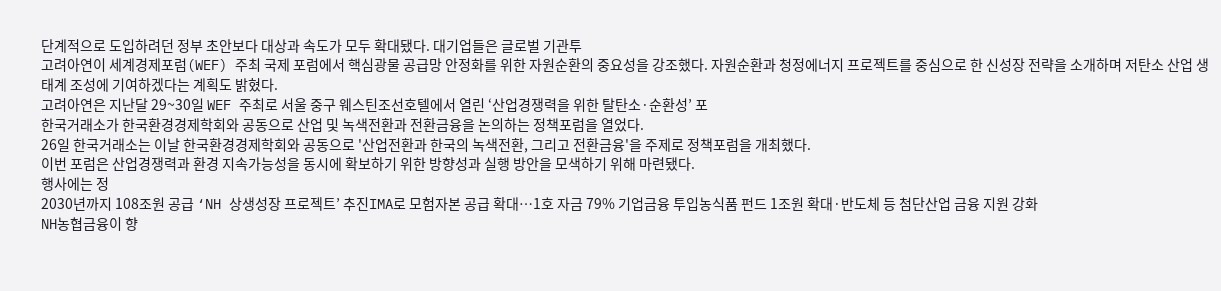단계적으로 도입하려던 정부 초안보다 대상과 속도가 모두 확대됐다. 대기업들은 글로벌 기관투
고려아연이 세계경제포럼(WEF) 주최 국제 포럼에서 핵심광물 공급망 안정화를 위한 자원순환의 중요성을 강조했다. 자원순환과 청정에너지 프로젝트를 중심으로 한 신성장 전략을 소개하며 저탄소 산업 생태계 조성에 기여하겠다는 계획도 밝혔다.
고려아연은 지난달 29~30일 WEF 주최로 서울 중구 웨스틴조선호텔에서 열린 ‘산업경쟁력을 위한 탈탄소·순환성’ 포
한국거래소가 한국환경경제학회와 공동으로 산업 및 녹색전환과 전환금융을 논의하는 정책포럼을 열었다.
26일 한국거래소는 이날 한국환경경제학회와 공동으로 '산업전환과 한국의 녹색전환, 그리고 전환금융'을 주제로 정책포럼을 개최했다.
이번 포럼은 산업경쟁력과 환경 지속가능성을 동시에 확보하기 위한 방향성과 실행 방안을 모색하기 위해 마련됐다.
행사에는 정
2030년까지 108조원 공급 ‘NH 상생성장 프로젝트’ 추진IMA로 모험자본 공급 확대⋯1호 자금 79% 기업금융 투입농식품 펀드 1조원 확대·반도체 등 첨단산업 금융 지원 강화
NH농협금융이 향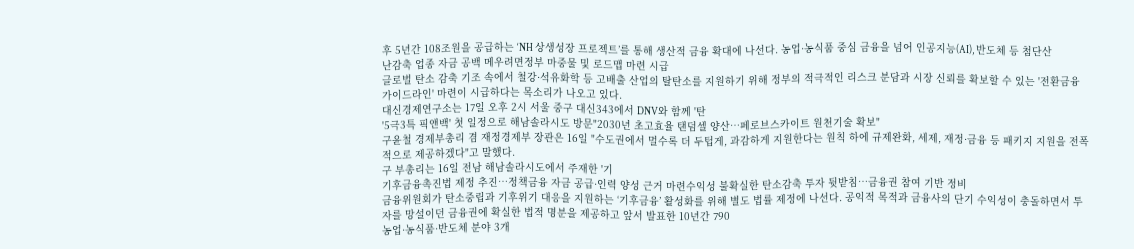후 5년간 108조원을 공급하는 ‘NH 상생성장 프로젝트’를 통해 생산적 금융 확대에 나선다. 농업·농식품 중심 금융을 넘어 인공지능(AI), 반도체 등 첨단산
난감축 업종 자금 공백 메우려면정부 마중물 및 로드맵 마련 시급
글로벌 탄소 감축 기조 속에서 철강·석유화학 등 고배출 산업의 탈탄소를 지원하기 위해 정부의 적극적인 리스크 분담과 시장 신뢰를 확보할 수 있는 '전환금융 가이드라인' 마련이 시급하다는 목소리가 나오고 있다.
대신경제연구소는 17일 오후 2시 서울 중구 대신343에서 DNV와 함께 '탄
'5극3특 픽앤백' 첫 일정으로 해남솔라시도 방문"2030년 초고효율 탠덤셀 양산…페로브스카이트 원천기술 확보"
구윤철 경제부총리 겸 재정경제부 장관은 16일 "수도권에서 멀수록 더 두텁게, 과감하게 지원한다는 원칙 하에 규제완화, 세제, 재정·금융 등 패키지 지원을 전폭적으로 제공하겠다"고 말했다.
구 부총리는 16일 전남 해남솔라시도에서 주재한 '기
기후금융촉진법 제정 추진…정책금융 자금 공급·인력 양성 근거 마련수익성 불확실한 탄소감축 투자 뒷받침…금융권 참여 기반 정비
금융위원회가 탄소중립과 기후위기 대응을 지원하는 ‘기후금융’ 활성화를 위해 별도 법률 제정에 나선다. 공익적 목적과 금융사의 단기 수익성이 충돌하면서 투자를 망설이던 금융권에 확실한 법적 명분을 제공하고 앞서 발표한 10년간 790
농업·농식품·반도체 분야 3개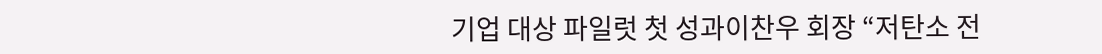기업 대상 파일럿 첫 성과이찬우 회장 “저탄소 전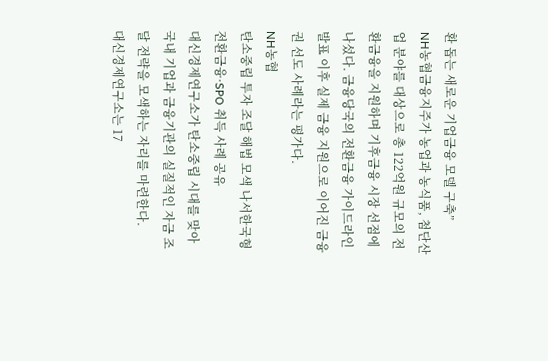환 돕는 새로운 기업금융 모델 구축”
NH농협금융지주가 농업과 농식품, 첨단산업 분야를 대상으로 총 122억원 규모의 전환금융을 지원하며 기후금융 시장 선점에 나섰다. 금융당국의 전환금융 가이드라인 발표 이후 실제 금융 지원으로 이어진 금융권 선도 사례라는 평가다.
NH농협
탄소중립 투자 조달 해법 모색 나서한국형 전환금융·SPO 취득 사례 공유
대신경제연구소가 탄소중립 시대를 맞아 국내 기업과 금융기관의 실질적인 자금 조달 전략을 모색하는 자리를 마련한다.
대신경제연구소는 17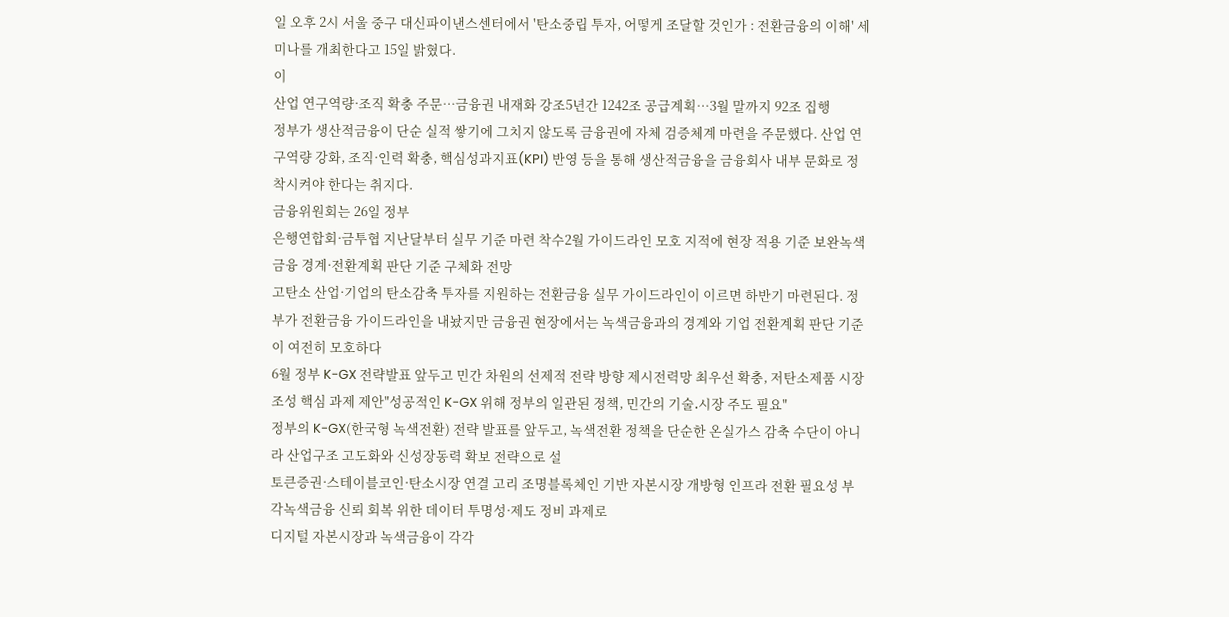일 오후 2시 서울 중구 대신파이낸스센터에서 '탄소중립 투자, 어떻게 조달할 것인가 : 전환금융의 이해' 세미나를 개최한다고 15일 밝혔다.
이
산업 연구역량·조직 확충 주문…금융권 내재화 강조5년간 1242조 공급계획…3월 말까지 92조 집행
정부가 생산적금융이 단순 실적 쌓기에 그치지 않도록 금융권에 자체 검증체계 마련을 주문했다. 산업 연구역량 강화, 조직·인력 확충, 핵심성과지표(KPI) 반영 등을 통해 생산적금융을 금융회사 내부 문화로 정착시켜야 한다는 취지다.
금융위원회는 26일 정부
은행연합회·금투협 지난달부터 실무 기준 마련 착수2월 가이드라인 모호 지적에 현장 적용 기준 보완녹색금융 경계·전환계획 판단 기준 구체화 전망
고탄소 산업·기업의 탄소감축 투자를 지원하는 전환금융 실무 가이드라인이 이르면 하반기 마련된다. 정부가 전환금융 가이드라인을 내놨지만 금융권 현장에서는 녹색금융과의 경계와 기업 전환계획 판단 기준이 여전히 모호하다
6월 정부 K-GX 전략발표 앞두고 민간 차원의 선제적 전략 방향 제시전력망 최우선 확충, 저탄소제품 시장 조성 핵심 과제 제안"성공적인 K-GX 위해 정부의 일관된 정책, 민간의 기술․시장 주도 필요"
정부의 K-GX(한국형 녹색전환) 전략 발표를 앞두고, 녹색전환 정책을 단순한 온실가스 감축 수단이 아니라 산업구조 고도화와 신성장동력 확보 전략으로 설
토큰증권·스테이블코인·탄소시장 연결 고리 조명블록체인 기반 자본시장 개방형 인프라 전환 필요성 부각녹색금융 신뢰 회복 위한 데이터 투명성·제도 정비 과제로
디지털 자본시장과 녹색금융이 각각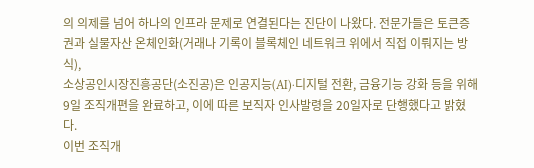의 의제를 넘어 하나의 인프라 문제로 연결된다는 진단이 나왔다. 전문가들은 토큰증권과 실물자산 온체인화(거래나 기록이 블록체인 네트워크 위에서 직접 이뤄지는 방식),
소상공인시장진흥공단(소진공)은 인공지능(AI)‧디지털 전환, 금융기능 강화 등을 위해 9일 조직개편을 완료하고, 이에 따른 보직자 인사발령을 20일자로 단행했다고 밝혔다.
이번 조직개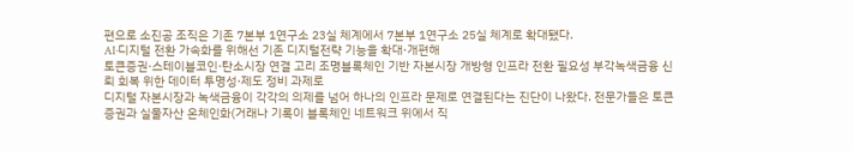편으로 소진공 조직은 기존 7본부 1연구소 23실 체계에서 7본부 1연구소 25실 체계로 확대됐다.
AI·디지털 전환 가속화를 위해선 기존 디지털전략 기능을 확대·개편해
토큰증권·스테이블코인·탄소시장 연결 고리 조명블록체인 기반 자본시장 개방형 인프라 전환 필요성 부각녹색금융 신뢰 회복 위한 데이터 투명성·제도 정비 과제로
디지털 자본시장과 녹색금융이 각각의 의제를 넘어 하나의 인프라 문제로 연결된다는 진단이 나왔다. 전문가들은 토큰증권과 실물자산 온체인화(거래나 기록이 블록체인 네트워크 위에서 직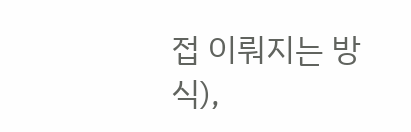접 이뤄지는 방식),